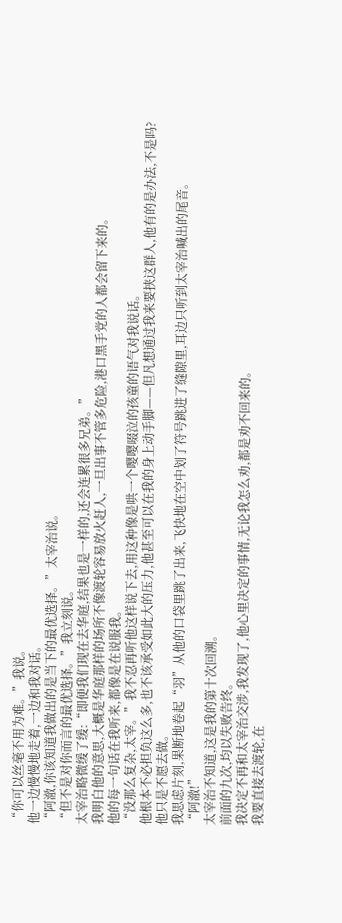“你可以丝毫不用为难。”我说。
他一边慢慢地走着,一边和我对话。
“阿澈,你该知道我做出的是当下的最优选择。”太宰治说。
“但不是对你而言的最优选择。”我立刻说。
太宰治略微缓了缓:“即便我们现在去华庭,结果也是一样的,还会连累很多兄弟。”
我明白他的意思,大概是华庭那样的场所不像渡轮容易放火赶人,一旦出事不管多危险,港口黑手党的人都会留下来的。
他的每一句话在我听来,都像是在说服我。
“没那么复杂,太宰。”我不忍再听他这样说下去,用这种像是哄一个嘤嘤啜泣的孩童的语气对我说话。
他根本不必担负这么多,也不该承受如此大的压力,他甚至可以在我的身上动手脚——但凡想通过我来要挟这群人,他有的是办法,不是吗?
他只是不愿去做。
我思虑片刻,果断地卷起“羽”从他的口袋里跳了出来,飞快地在空中划了符号跳进了缝隙里,耳边只听到太宰治喊出的尾音。
“阿澈!”
太宰治不知道,这是我的第十次回溯。
前面的九次,均以失败告终。
我决定不再和太宰治交涉,我发现了,他心里决定的事情,无论我怎么劝,都是劝不回来的。
我要直接去渡轮,在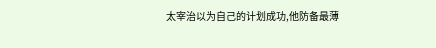太宰治以为自己的计划成功,他防备最薄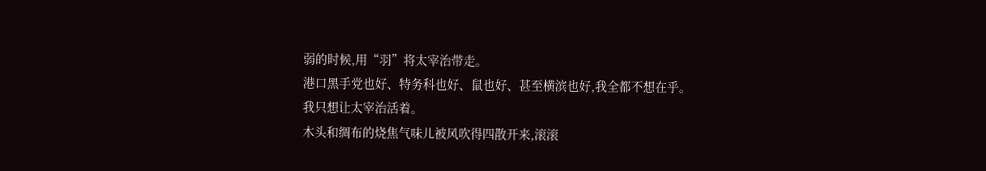弱的时候,用“羽”将太宰治带走。
港口黑手党也好、特务科也好、鼠也好、甚至横滨也好,我全都不想在乎。
我只想让太宰治活着。
木头和绸布的烧焦气味儿被风吹得四散开来,滚滚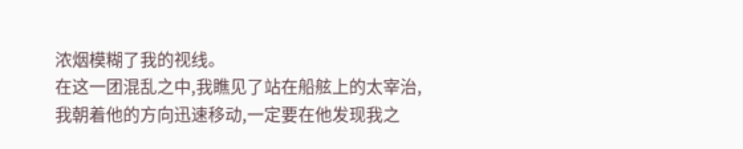浓烟模糊了我的视线。
在这一团混乱之中,我瞧见了站在船舷上的太宰治,我朝着他的方向迅速移动,一定要在他发现我之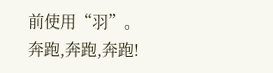前使用“羽”。
奔跑,奔跑,奔跑!